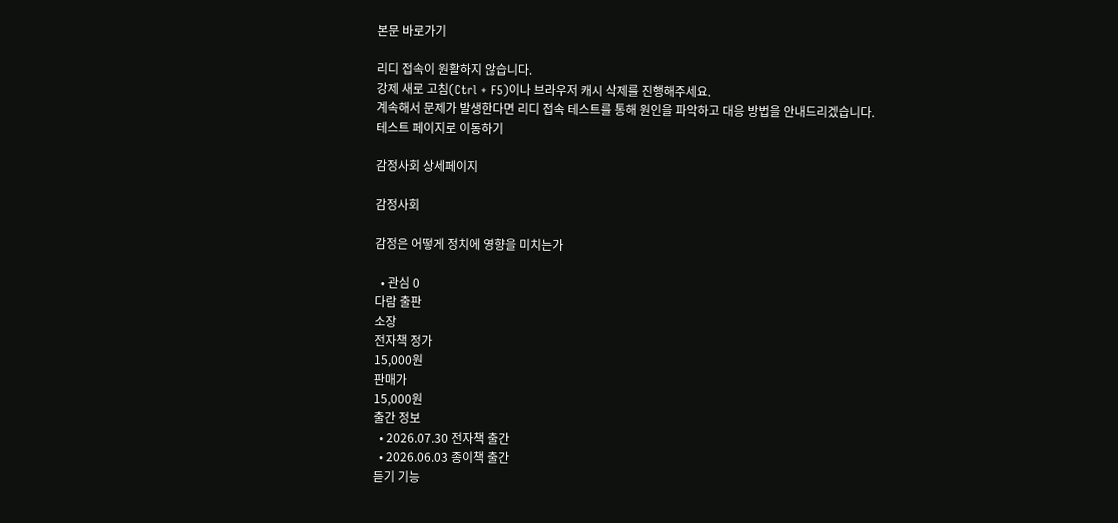본문 바로가기

리디 접속이 원활하지 않습니다.
강제 새로 고침(Ctrl + F5)이나 브라우저 캐시 삭제를 진행해주세요.
계속해서 문제가 발생한다면 리디 접속 테스트를 통해 원인을 파악하고 대응 방법을 안내드리겠습니다.
테스트 페이지로 이동하기

감정사회 상세페이지

감정사회

감정은 어떻게 정치에 영향을 미치는가

  • 관심 0
다람 출판
소장
전자책 정가
15,000원
판매가
15,000원
출간 정보
  • 2026.07.30 전자책 출간
  • 2026.06.03 종이책 출간
듣기 기능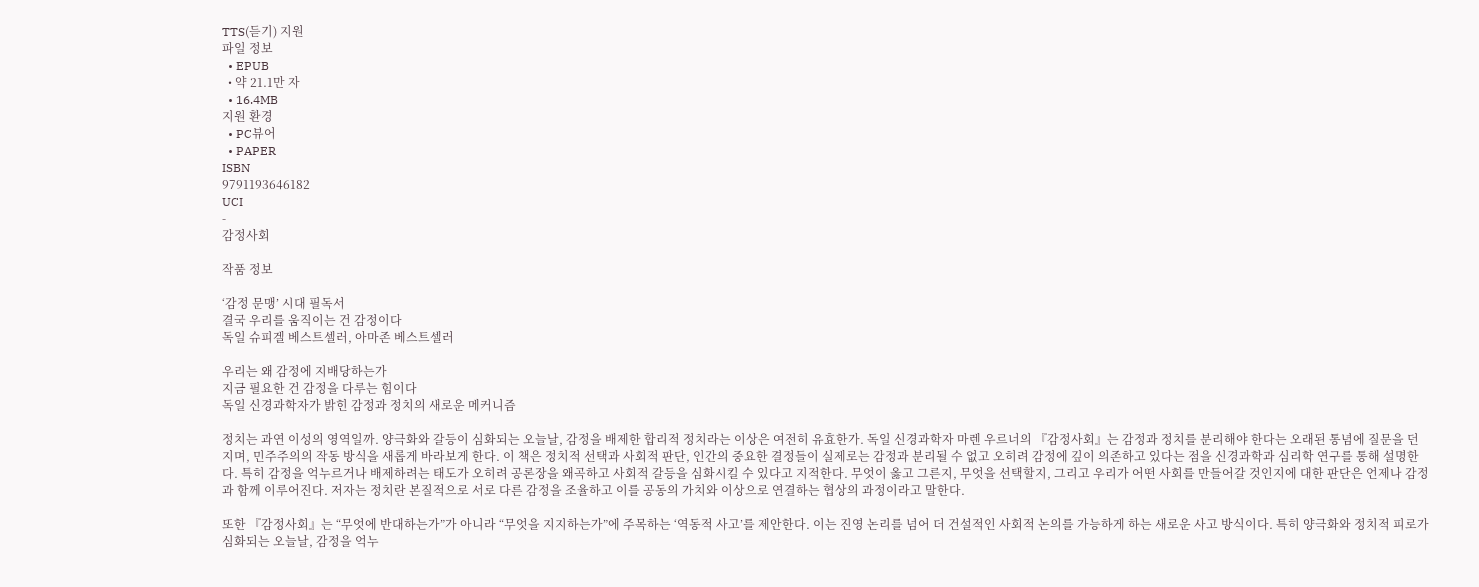TTS(듣기) 지원
파일 정보
  • EPUB
  • 약 21.1만 자
  • 16.4MB
지원 환경
  • PC뷰어
  • PAPER
ISBN
9791193646182
UCI
-
감정사회

작품 정보

‘감정 문맹’ 시대 필독서
결국 우리를 움직이는 건 감정이다
독일 슈피겔 베스트셀러, 아마존 베스트셀러

우리는 왜 감정에 지배당하는가
지금 필요한 건 감정을 다루는 힘이다
독일 신경과학자가 밝힌 감정과 정치의 새로운 메커니즘

정치는 과연 이성의 영역일까. 양극화와 갈등이 심화되는 오늘날, 감정을 배제한 합리적 정치라는 이상은 여전히 유효한가. 독일 신경과학자 마렌 우르너의 『감정사회』는 감정과 정치를 분리해야 한다는 오래된 통념에 질문을 던지며, 민주주의의 작동 방식을 새롭게 바라보게 한다. 이 책은 정치적 선택과 사회적 판단, 인간의 중요한 결정들이 실제로는 감정과 분리될 수 없고 오히려 감정에 깊이 의존하고 있다는 점을 신경과학과 심리학 연구를 통해 설명한다. 특히 감정을 억누르거나 배제하려는 태도가 오히려 공론장을 왜곡하고 사회적 갈등을 심화시킬 수 있다고 지적한다. 무엇이 옳고 그른지, 무엇을 선택할지, 그리고 우리가 어떤 사회를 만들어갈 것인지에 대한 판단은 언제나 감정과 함께 이루어진다. 저자는 정치란 본질적으로 서로 다른 감정을 조율하고 이를 공동의 가치와 이상으로 연결하는 협상의 과정이라고 말한다.

또한 『감정사회』는 “무엇에 반대하는가”가 아니라 “무엇을 지지하는가”에 주목하는 ‘역동적 사고’를 제안한다. 이는 진영 논리를 넘어 더 건설적인 사회적 논의를 가능하게 하는 새로운 사고 방식이다. 특히 양극화와 정치적 피로가 심화되는 오늘날, 감정을 억누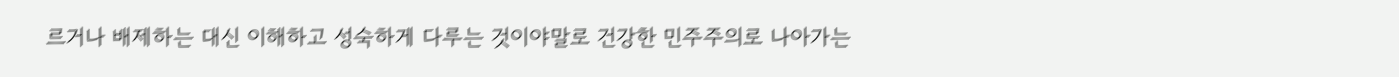르거나 배제하는 대신 이해하고 성숙하게 다루는 것이야말로 건강한 민주주의로 나아가는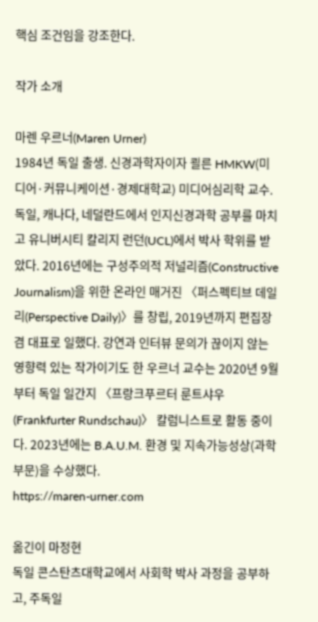핵심 조건임을 강조한다.

작가 소개

마렌 우르너(Maren Urner)
1984년 독일 출생. 신경과학자이자 쾰른 HMKW(미디어·커뮤니케이션·경제대학교) 미디어심리학 교수. 독일, 캐나다, 네덜란드에서 인지신경과학 공부를 마치고 유니버시티 칼리지 런던(UCL)에서 박사 학위를 받았다. 2016년에는 구성주의적 저널리즘(Constructive Journalism)을 위한 온라인 매거진 〈퍼스펙티브 데일리(Perspective Daily)〉를 창립, 2019년까지 편집장 겸 대표로 일했다. 강연과 인터뷰 문의가 끊이지 않는 영향력 있는 작가이기도 한 우르너 교수는 2020년 9월부터 독일 일간지 〈프랑크푸르터 룬트샤우(Frankfurter Rundschau)〉 칼럼니스트로 활동 중이다. 2023년에는 B.A.U.M. 환경 및 지속가능성상(과학 부문)을 수상했다.
https://maren-urner.com

옮긴이 마정현
독일 콘스탄츠대학교에서 사회학 박사 과정을 공부하고, 주독일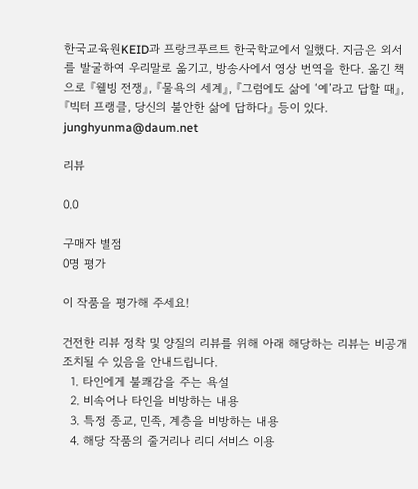한국교육원KEID과 프랑크푸르트 한국학교에서 일했다. 지금은 외서를 발굴하여 우리말로 옮기고, 방송사에서 영상 번역을 한다. 옮긴 책으로 『웰빙 전쟁』, 『물욕의 세계』, 『그럼에도 삶에 ‘예’라고 답할 때』, 『빅터 프랭클, 당신의 불안한 삶에 답하다』 등이 있다.
junghyunma@daum.net

리뷰

0.0

구매자 별점
0명 평가

이 작품을 평가해 주세요!

건전한 리뷰 정착 및 양질의 리뷰를 위해 아래 해당하는 리뷰는 비공개 조치될 수 있음을 안내드립니다.
  1. 타인에게 불쾌감을 주는 욕설
  2. 비속어나 타인을 비방하는 내용
  3. 특정 종교, 민족, 계층을 비방하는 내용
  4. 해당 작품의 줄거리나 리디 서비스 이용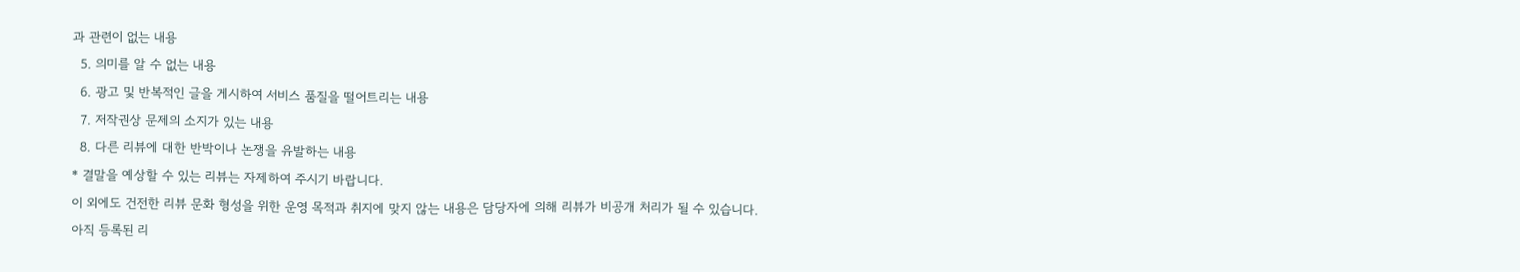과 관련이 없는 내용
  5. 의미를 알 수 없는 내용
  6. 광고 및 반복적인 글을 게시하여 서비스 품질을 떨어트리는 내용
  7. 저작권상 문제의 소지가 있는 내용
  8. 다른 리뷰에 대한 반박이나 논쟁을 유발하는 내용
* 결말을 예상할 수 있는 리뷰는 자제하여 주시기 바랍니다.
이 외에도 건전한 리뷰 문화 형성을 위한 운영 목적과 취지에 맞지 않는 내용은 담당자에 의해 리뷰가 비공개 처리가 될 수 있습니다.
아직 등록된 리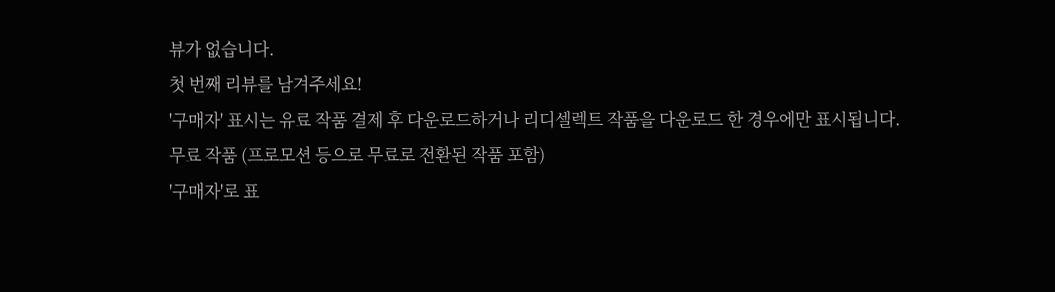뷰가 없습니다.
첫 번째 리뷰를 남겨주세요!
'구매자' 표시는 유료 작품 결제 후 다운로드하거나 리디셀렉트 작품을 다운로드 한 경우에만 표시됩니다.
무료 작품 (프로모션 등으로 무료로 전환된 작품 포함)
'구매자'로 표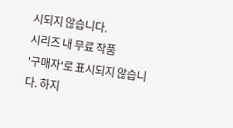시되지 않습니다.
시리즈 내 무료 작품
'구매자'로 표시되지 않습니다. 하지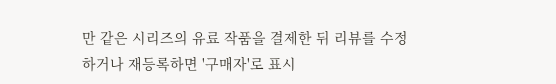만 같은 시리즈의 유료 작품을 결제한 뒤 리뷰를 수정하거나 재등록하면 '구매자'로 표시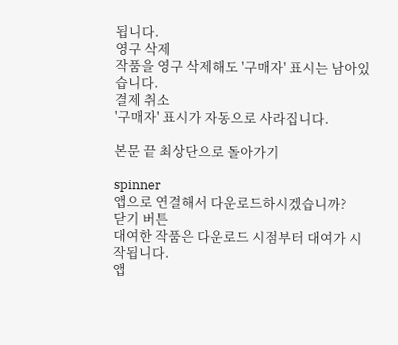됩니다.
영구 삭제
작품을 영구 삭제해도 '구매자' 표시는 남아있습니다.
결제 취소
'구매자' 표시가 자동으로 사라집니다.

본문 끝 최상단으로 돌아가기

spinner
앱으로 연결해서 다운로드하시겠습니까?
닫기 버튼
대여한 작품은 다운로드 시점부터 대여가 시작됩니다.
앱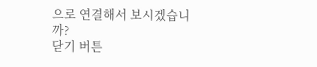으로 연결해서 보시겠습니까?
닫기 버튼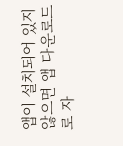앱이 설치되어 있지 않으면 앱 다운로드로 자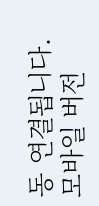동 연결됩니다.
모바일 버전